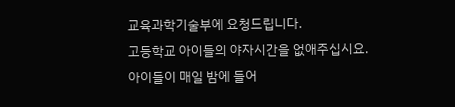교육과학기술부에 요청드립니다.
고등학교 아이들의 야자시간을 없애주십시요.
아이들이 매일 밤에 들어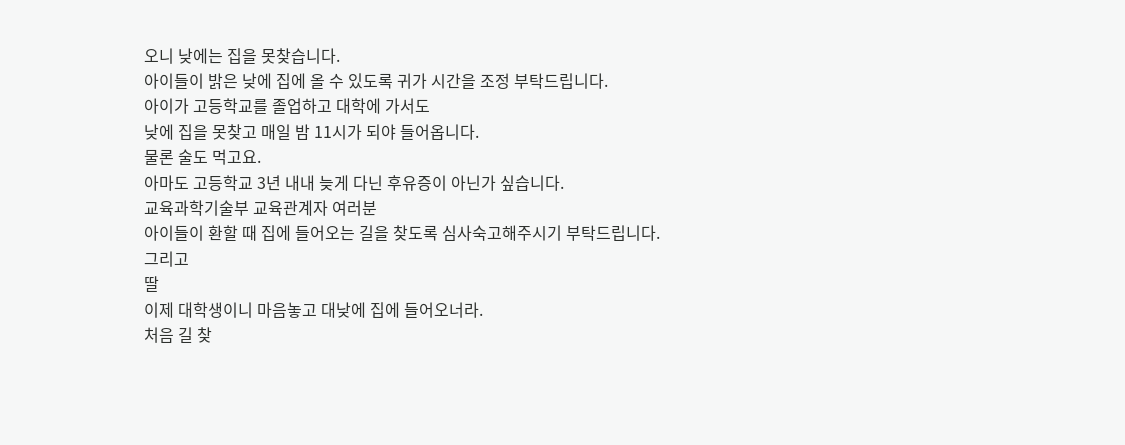오니 낮에는 집을 못찾습니다.
아이들이 밝은 낮에 집에 올 수 있도록 귀가 시간을 조정 부탁드립니다.
아이가 고등학교를 졸업하고 대학에 가서도
낮에 집을 못찾고 매일 밤 11시가 되야 들어옵니다.
물론 술도 먹고요.
아마도 고등학교 3년 내내 늦게 다닌 후유증이 아닌가 싶습니다.
교육과학기술부 교육관계자 여러분
아이들이 환할 때 집에 들어오는 길을 찾도록 심사숙고해주시기 부탁드립니다.
그리고
딸
이제 대학생이니 마음놓고 대낮에 집에 들어오너라.
처음 길 찾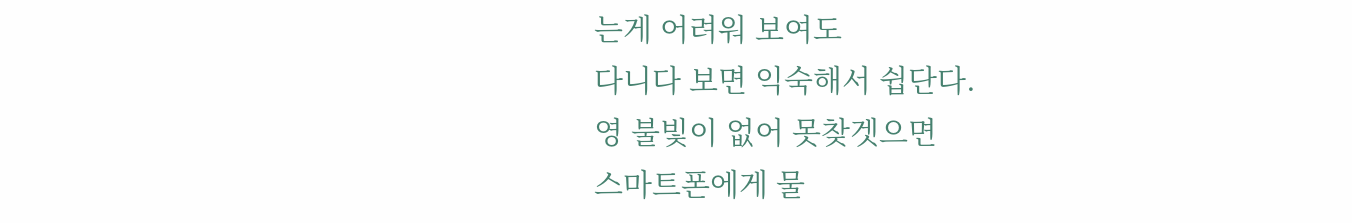는게 어려워 보여도
다니다 보면 익숙해서 쉽단다.
영 불빛이 없어 못찾겟으면
스마트폰에게 물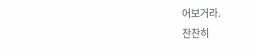어보거라.
찬찬히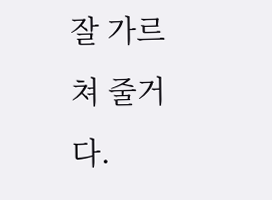잘 가르쳐 줄거다.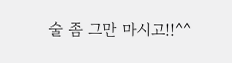술 좀 그만 마시고!!^^